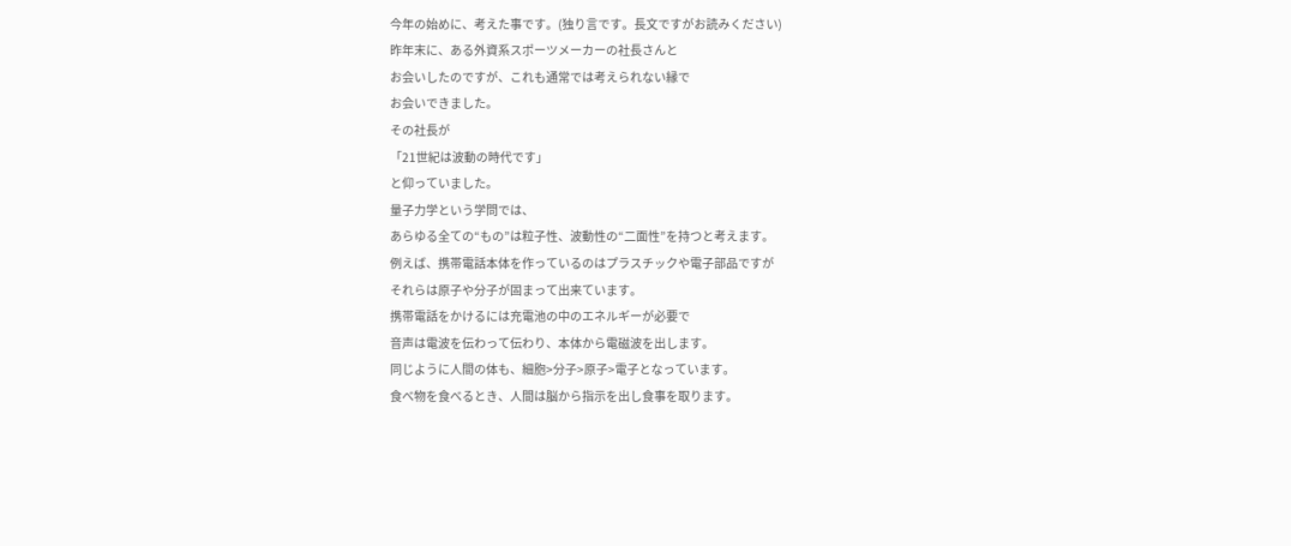今年の始めに、考えた事です。(独り言です。長文ですがお読みください)
昨年末に、ある外資系スポーツメーカーの社長さんと
お会いしたのですが、これも通常では考えられない縁で
お会いできました。
その社長が
「21世紀は波動の時代です」
と仰っていました。
量子力学という学問では、
あらゆる全ての“もの”は粒子性、波動性の“二面性”を持つと考えます。
例えば、携帯電話本体を作っているのはプラスチックや電子部品ですが
それらは原子や分子が固まって出来ています。
携帯電話をかけるには充電池の中のエネルギーが必要で
音声は電波を伝わって伝わり、本体から電磁波を出します。
同じように人間の体も、細胞>分子>原子>電子となっています。
食べ物を食べるとき、人間は脳から指示を出し食事を取ります。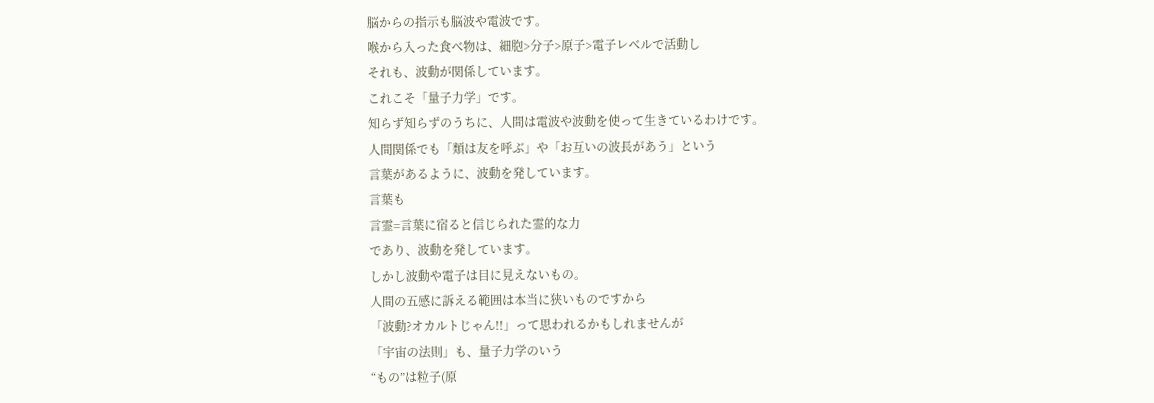脳からの指示も脳波や電波です。
喉から入った食べ物は、細胞>分子>原子>電子レベルで活動し
それも、波動が関係しています。
これこそ「量子力学」です。
知らず知らずのうちに、人間は電波や波動を使って生きているわけです。
人間関係でも「類は友を呼ぶ」や「お互いの波長があう」という
言葉があるように、波動を発しています。
言葉も
言霊=言葉に宿ると信じられた霊的な力
であり、波動を発しています。
しかし波動や電子は目に見えないもの。
人間の五感に訴える範囲は本当に狭いものですから
「波動?オカルトじゃん!!」って思われるかもしれませんが
「宇宙の法則」も、量子力学のいう
“もの”は粒子(原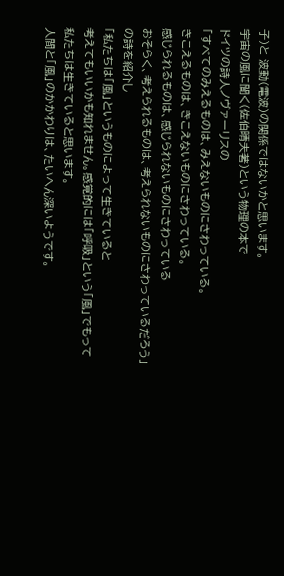子)と 波動(電波)の関係ではないかと思います。
宇宙の風に聞く(佐伯晴夫著)という物理の本で
ドイツの詩人ノヴァーリスの
「すべてのみえるものは、みえないものにさわっている。
きこえるものは、きこえないものにさわっている。
感じられるものは、感じられないものにさわっている
おそらく、考えられるものは、考えられないものにさわっているだろう」
の詩を紹介し
「私たちは「風」というものによって生きていると
考えてもいいかも知れません。感覚的には「呼吸」という「風」でもって
私たちは生きていると思います。
人間と「風」のかかわりは、たいへん深いようです。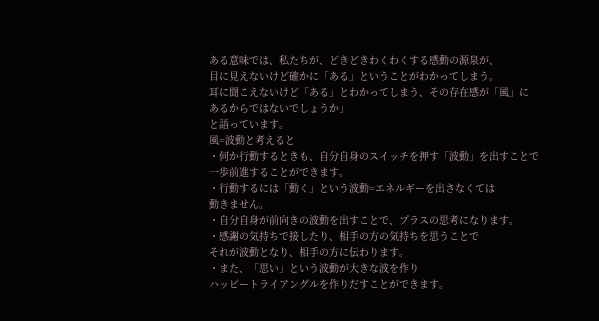ある意味では、私たちが、どきどきわくわくする感動の源泉が、
目に見えないけど確かに「ある」ということがわかってしまう。
耳に聞こえないけど「ある」とわかってしまう、その存在感が「風」に
あるからではないでしょうか」
と語っています。
風=波動と考えると
・何か行動するときも、自分自身のスイッチを押す「波動」を出すことで
一歩前進することができます。
・行動するには「動く」という波動=エネルギーを出さなくては
動きません。
・自分自身が前向きの波動を出すことで、プラスの思考になります。
・感謝の気持ちで接したり、相手の方の気持ちを思うことで
それが波動となり、相手の方に伝わります。
・また、「思い」という波動が大きな波を作り
ハッピートライアングルを作りだすことができます。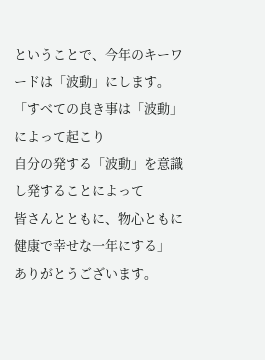ということで、今年のキーワードは「波動」にします。
「すべての良き事は「波動」によって起こり
自分の発する「波動」を意識し発することによって
皆さんとともに、物心ともに健康で幸せな一年にする」
ありがとうございます。